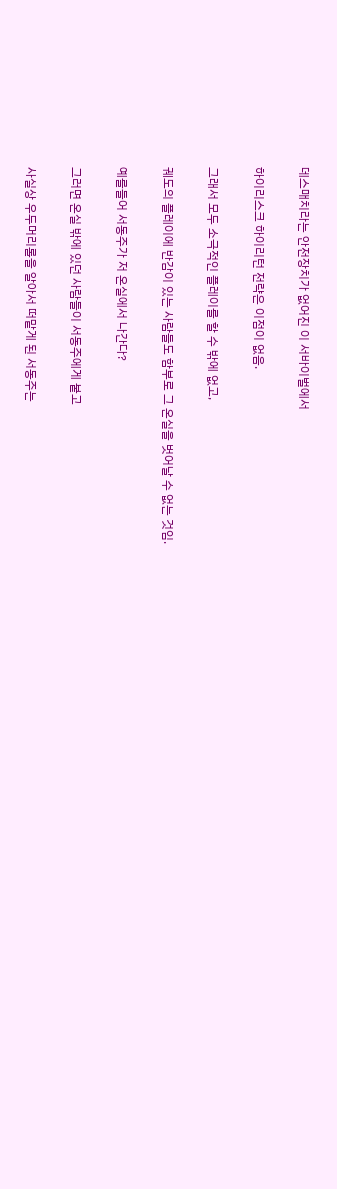데스매치라는 안전장치가 없어진 이 서바이벌에서

하이리스크 하이리턴 전략은 이점이 없음.

그래서 모두 소극적인 플레이를 할 수 밖에 없고,

궤도의 플레이에 반감이 있는 사람들도 함부로 그 온실을 벗어날 수 없는 것임.

예를들어 서동주가 저 온실에서 나간다?

그러면 온실 밖에 있던 사람들이 서동주에게 붙고

사실상 우두머리롤을 알아서 떠맡게 된 서동주는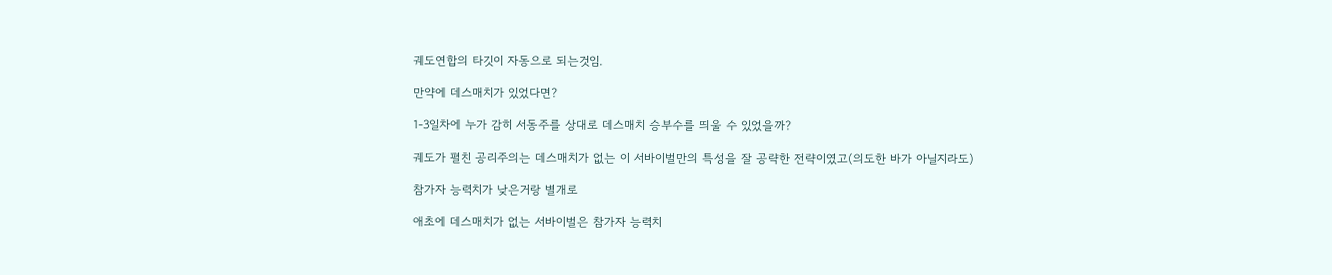궤도연합의 타깃이 자동으로 되는것임.

만약에 데스매치가 있었다면?

1-3일차에 누가 감히 서동주를 상대로 데스매치 승부수를 띄울 수 있었을까?

궤도가 펼친 공리주의는 데스매치가 없는 이 서바이벌만의 특성을 잘 공략한 전략이였고(의도한 바가 아닐지라도)

참가자 능력치가 낮은거랑 별개로

애초에 데스매치가 없는 서바이벌은 참가자 능력치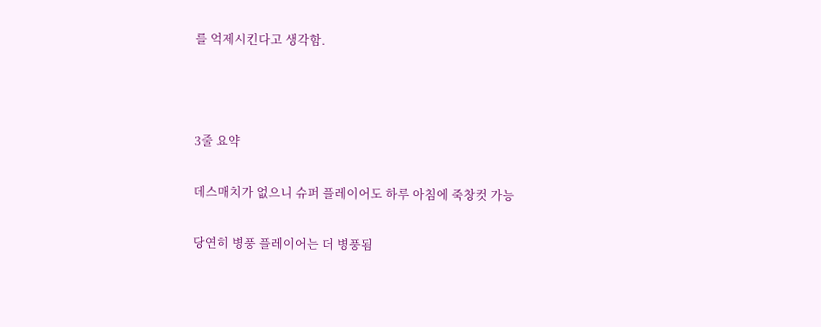를 억제시킨다고 생각함.



3줄 요약

데스매치가 없으니 슈퍼 플레이어도 하루 아침에 죽창컷 가능

당연히 병풍 플레이어는 더 병풍됨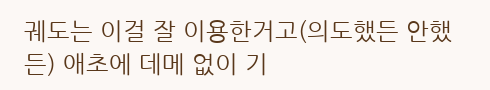궤도는 이걸 잘 이용한거고(의도했든 안했든) 애초에 데메 없이 기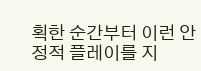획한 순간부터 이런 안정적 플레이를 지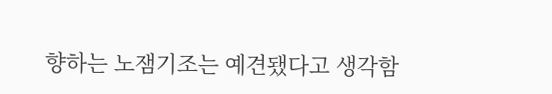향하는 노잼기조는 예견됐다고 생각함